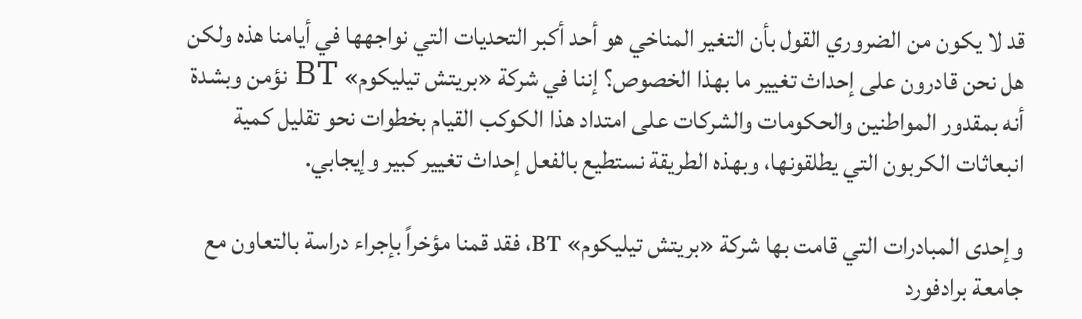قد لا يكون من الضروري القول بأن التغير المناخي هو أحد أكبر التحديات التي نواجهها في أيامنا هذه ولكن هل نحن قادرون على إحداث تغيير ما بهذا الخصوص؟ إننا في شركة «بريتش تيليكوم» BT نؤمن وبشدة أنه بمقدور المواطنين والحكومات والشركات على امتداد هذا الكوكب القيام بخطوات نحو تقليل كمية انبعاثات الكربون التي يطلقونها، وبهذه الطريقة نستطيع بالفعل إحداث تغيير كبير وإيجابي.

وإحدى المبادرات التي قامت بها شركة «بريتش تيليكوم» BT، فقد قمنا مؤخراً بإجراء دراسة بالتعاون مع جامعة برادفورد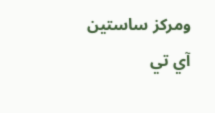ومركز ساستين آي تي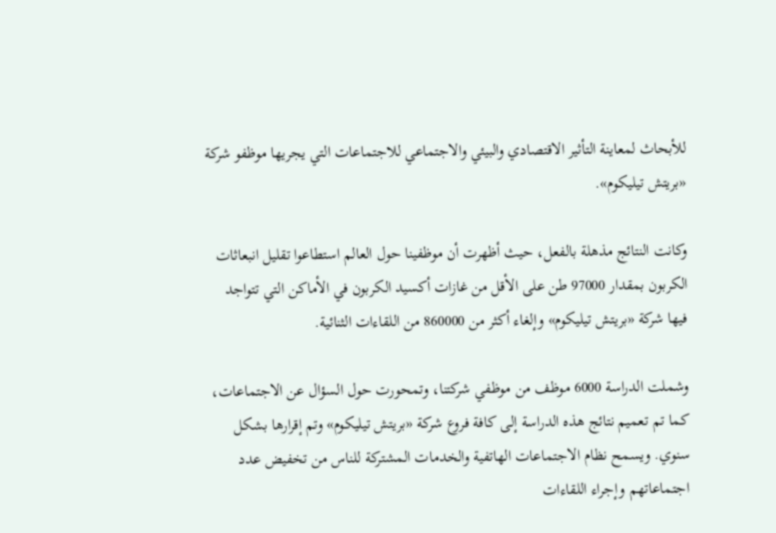للأبحاث لمعاينة التأثير الاقتصادي والبيئي والاجتماعي للاجتماعات التي يجريها موظفو شركة «بريتش تيليكوم».

وكانت النتائج مذهلة بالفعل، حيث أظهرت أن موظفينا حول العالم استطاعوا تقليل انبعاثات الكربون بمقدار 97000 طن على الأقل من غازات أكسيد الكربون في الأماكن التي تتواجد فيها شركة «بريتش تيليكوم» وإلغاء أكثر من 860000 من اللقاءات الثنائية.

وشملت الدراسة 6000 موظف من موظفي شركتنا، وتمحورت حول السؤال عن الاجتماعات، كما تم تعميم نتائج هذه الدراسة إلى كافة فروع شركة «بريتش تيليكوم» وتم إقرارها بشكل سنوي. ويسمح نظام الاجتماعات الهاتفية والخدمات المشتركة للناس من تخفيض عدد اجتماعاتهم وإجراء اللقاءات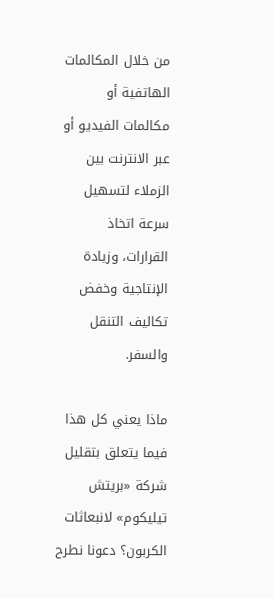من خلال المكالمات الهاتفية أو مكالمات الفيديو أو عبر الانترنت بين الزملاء لتسهيل سرعة اتخاذ القرارات، وزيادة الإنتاجية وخفض تكاليف التنقل والسفر.

ماذا يعني كل هذا فيما يتعلق بتقليل شركة «بريتش تيليكوم» لانبعاثات الكربون؟ دعونا نطرح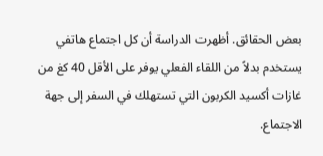بعض الحقائق. أظهرت الدراسة أن كل اجتماع هاتفي يستخدم بدلاً من اللقاء الفعلي يوفر على الأقل 40 كغ من غازات أكسيد الكربون التي تستهلك في السفر إلى جهة الاجتماع.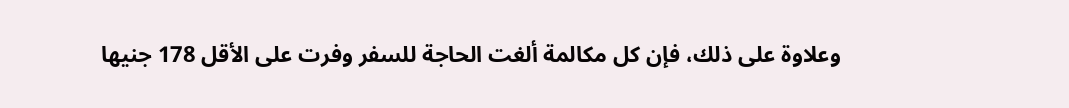وعلاوة على ذلك، فإن كل مكالمة ألغت الحاجة للسفر وفرت على الأقل 178 جنيها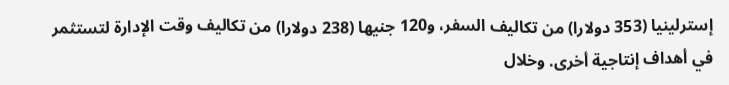إسترلينيا (353 دولارا) من تكاليف السفر، و120 جنيها (238 دولارا) من تكاليف وقت الإدارة لتستثمر في أهداف إنتاجية أخرى. وخلال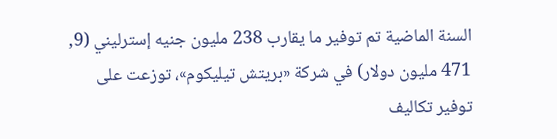السنة الماضية تم توفير ما يقارب 238 مليون جنيه إسترليني (9, 471 مليون دولار) في شركة «بريتش تيليكوم»، توزعت على توفير تكاليف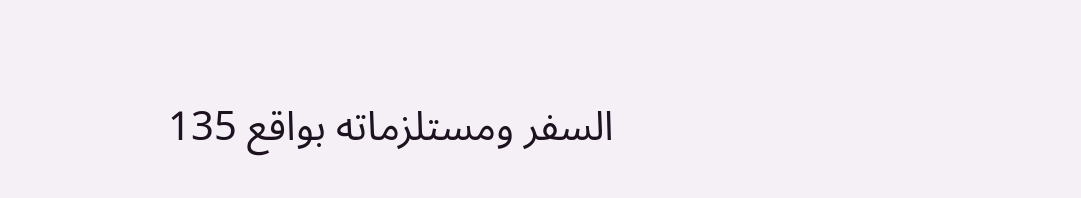السفر ومستلزماته بواقع 135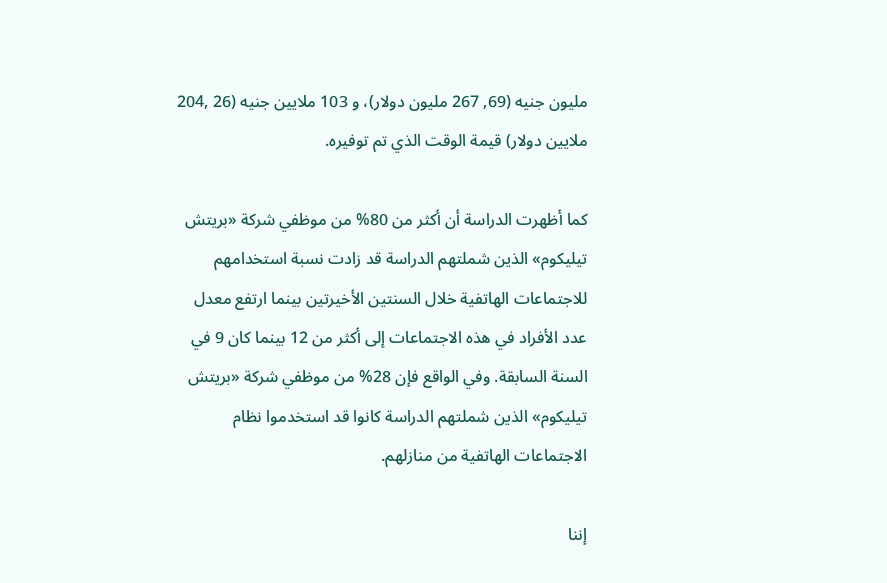مليون جنيه (69, 267 مليون دولار)، و 103 ملايين جنيه (26 ,204 ملايين دولار) قيمة الوقت الذي تم توفيره.

كما أظهرت الدراسة أن أكثر من 80% من موظفي شركة «بريتش تيليكوم» الذين شملتهم الدراسة قد زادت نسبة استخدامهم للاجتماعات الهاتفية خلال السنتين الأخيرتين بينما ارتفع معدل عدد الأفراد في هذه الاجتماعات إلى أكثر من 12 بينما كان 9 في السنة السابقة. وفي الواقع فإن 28% من موظفي شركة «بريتش تيليكوم» الذين شملتهم الدراسة كانوا قد استخدموا نظام الاجتماعات الهاتفية من منازلهم.

إننا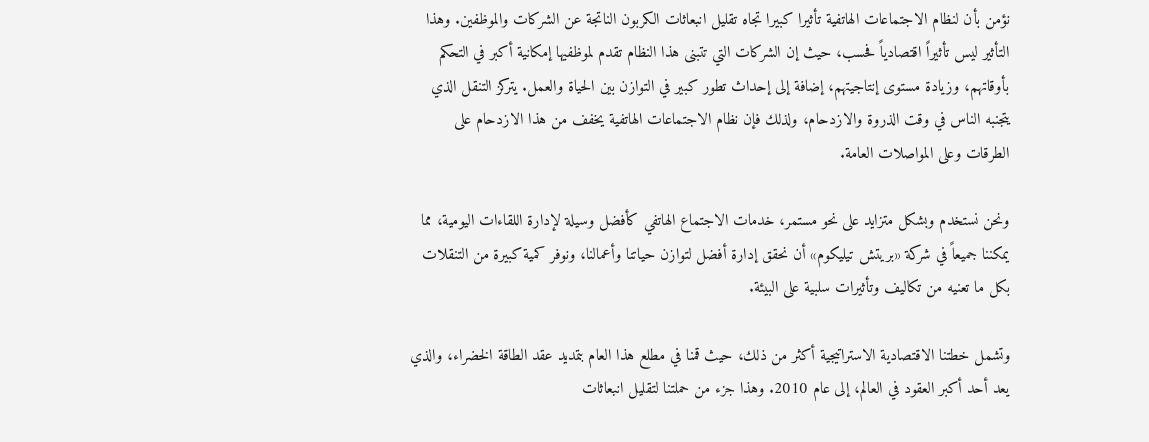نؤمن بأن لنظام الاجتماعات الهاتفية تأثيرا كبيرا تجاه تقليل انبعاثات الكربون الناتجة عن الشركات والموظفين. وهذا التأثير ليس تأثيراً اقتصادياً فحسب، حيث إن الشركات التي تتبنى هذا النظام تقدم لموظفيها إمكانية أكبر في التحكم بأوقاتهم، وزيادة مستوى إنتاجيتهم، إضافة إلى إحداث تطور كبير في التوازن بين الحياة والعمل. يتركز التنقل الذي يتجنبه الناس في وقت الذروة والازدحام، ولذلك فإن نظام الاجتماعات الهاتفية يخفف من هذا الازدحام على الطرقات وعلى المواصلات العامة.

ونحن نستخدم وبشكل متزايد على نحو مستمر، خدمات الاجتماع الهاتفي كأفضل وسيلة لإدارة اللقاءات اليومية، مما يمكننا جميعاً في شركة «بريتش تيليكوم» أن نحقق إدارة أفضل لتوازن حياتنا وأعمالنا، ونوفر كمية كبيرة من التنقلات بكل ما تعنيه من تكاليف وتأثيرات سلبية على البيئة.

وتشمل خطتنا الاقتصادية الاستراتيجية أكثر من ذلك، حيث قمنا في مطلع هذا العام بتمديد عقد الطاقة الخضراء، والذي يعد أحد أكبر العقود في العالم، إلى عام 2010. وهذا جزء من حملتنا لتقليل انبعاثات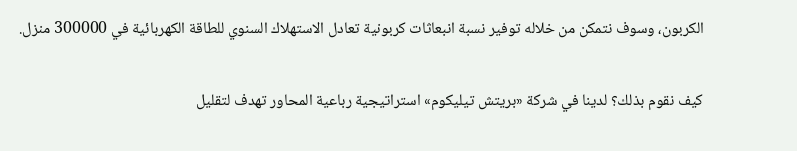الكربون، وسوف نتمكن من خلاله توفير نسبة انبعاثات كربونية تعادل الاستهلاك السنوي للطاقة الكهربائية في 300000 منزل.

كيف نقوم بذلك؟ لدينا في شركة «بريتش تيليكوم» استراتيجية رباعية المحاور تهدف لتقليل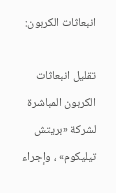انبعاثات الكربون:

تقليل انبعاثات الكربون المباشرة لشركة «بريتش تيليكوم» ، وإجراء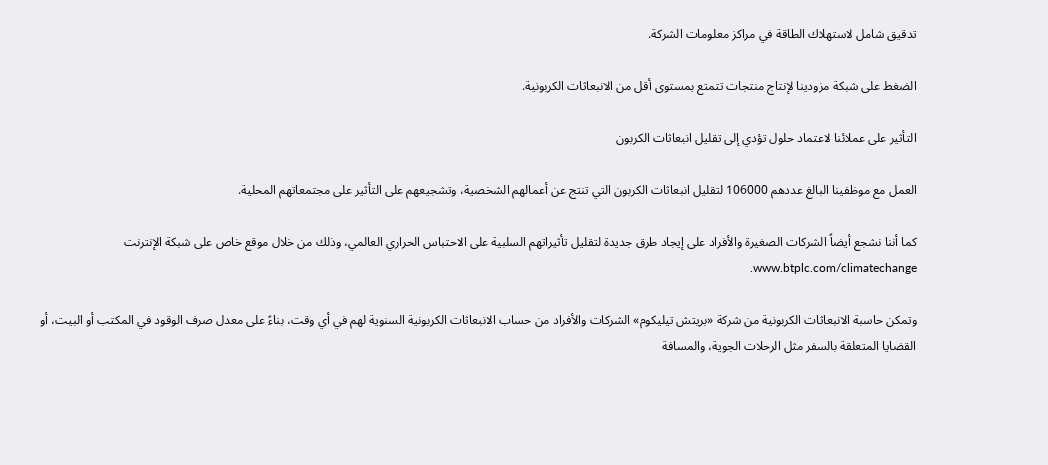تدقيق شامل لاستهلاك الطاقة في مراكز معلومات الشركة.

الضغط على شبكة مزودينا لإنتاج منتجات تتمتع بمستوى أقل من الانبعاثات الكربونية.

التأثير على عملائنا لاعتماد حلول تؤدي إلى تقليل انبعاثات الكربون

العمل مع موظفينا البالغ عددهم 106000 لتقليل انبعاثات الكربون التي تنتج عن أعمالهم الشخصية، وتشجيعهم على التأثير على مجتمعاتهم المحلية.

كما أننا نشجع أيضاً الشركات الصغيرة والأفراد على إيجاد طرق جديدة لتقليل تأثيراتهم السلبية على الاحتباس الحراري العالمي، وذلك من خلال موقع خاص على شبكة الإنترنت www.btplc.com/climatechange.

وتمكن حاسبة الانبعاثات الكربونية من شركة «بريتش تيليكوم» الشركات والأفراد من حساب الانبعاثات الكربونية السنوية لهم في أي وقت، بناءً على معدل صرف الوقود في المكتب أو البيت، أو القضايا المتعلقة بالسفر مثل الرحلات الجوية، والمسافة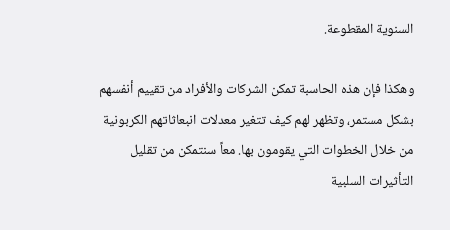السنوية المقطوعة.

وهكذا فإن هذه الحاسبة تمكن الشركات والأفراد من تقييم أنفسهم بشكل مستمر، وتظهر لهم كيف تتغير معدلات انبعاثاتهم الكربونية من خلال الخطوات التي يقومون بها. معاً سنتمكن من تقليل التأثيرات السلبية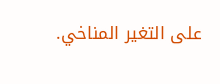على التغير المناخي.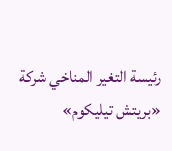رئيسة التغير المناخي شركة «بريتش تيليكوم»